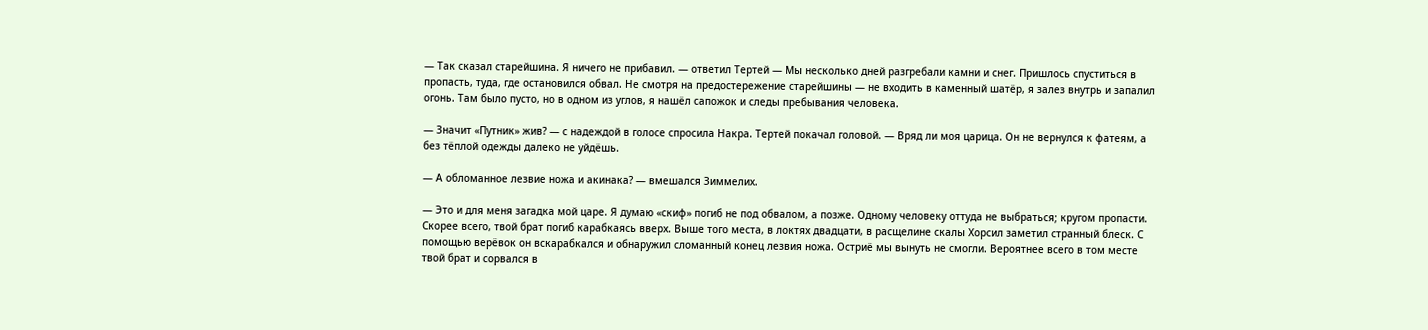— Так сказал старейшина. Я ничего не прибавил. — ответил Тертей — Мы несколько дней разгребали камни и снег. Пришлось спуститься в пропасть, туда, где остановился обвал. Не смотря на предостережение старейшины — не входить в каменный шатёр, я залез внутрь и запалил огонь. Там было пусто, но в одном из углов, я нашёл сапожок и следы пребывания человека.

— Значит «Путник» жив? — с надеждой в голосе спросила Накра. Тертей покачал головой. — Вряд ли моя царица. Он не вернулся к фатеям, а без тёплой одежды далеко не уйдёшь.

— А обломанное лезвие ножа и акинака? — вмешался Зиммелих.

— Это и для меня загадка мой царе. Я думаю «скиф» погиб не под обвалом, а позже. Одному человеку оттуда не выбраться; кругом пропасти. Скорее всего, твой брат погиб карабкаясь вверх. Выше того места, в локтях двадцати, в расщелине скалы Хорсил заметил странный блеск. С помощью верёвок он вскарабкался и обнаружил сломанный конец лезвия ножа. Остриё мы вынуть не смогли. Вероятнее всего в том месте твой брат и сорвался в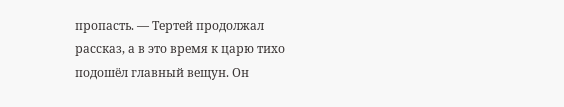пропасть. — Тертей продолжал рассказ, а в это время к царю тихо подошёл главный вещун. Он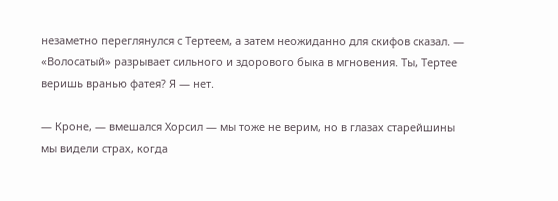незаметно переглянулся с Тертеем, а затем неожиданно для скифов сказал. — «Волосатый» разрывает сильного и здорового быка в мгновения. Ты, Тертее веришь вранью фатея? Я — нет.

— Кроне, — вмешался Хорсил — мы тоже не верим, но в глазах старейшины мы видели страх, когда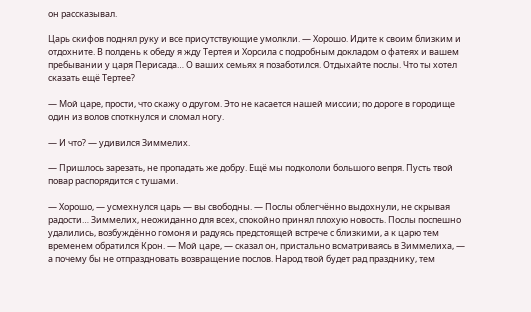он рассказывал.

Царь скифов поднял руку и все присутствующие умолкли. — Хорошо. Идите к своим близким и отдохните. В полдень к обеду я жду Тертея и Хорсила с подробным докладом о фатеях и вашем пребывании у царя Перисада… О ваших семьях я позаботился. Отдыхайте послы. Что ты хотел сказать ещё Тертее?

— Мой царе, прости, что скажу о другом. Это не касается нашей миссии; по дороге в городище один из волов споткнулся и сломал ногу.

— И что? — удивился Зиммелих.

— Пришлось зарезать, не пропадать же добру. Ещё мы подкололи большого вепря. Пусть твой повар распорядится с тушами.

— Хорошо, — усмехнулся царь — вы свободны. — Послы облегчённо выдохнули, не скрывая радости… Зиммелих, неожиданно для всех, спокойно принял плохую новость. Послы поспешно удалились, возбуждённо гомоня и радуясь предстоящей встрече с близкими, а к царю тем временем обратился Крон. — Мой царе, — сказал он, пристально всматриваясь в Зиммелиха, — а почему бы не отпраздновать возвращение послов. Народ твой будет рад празднику, тем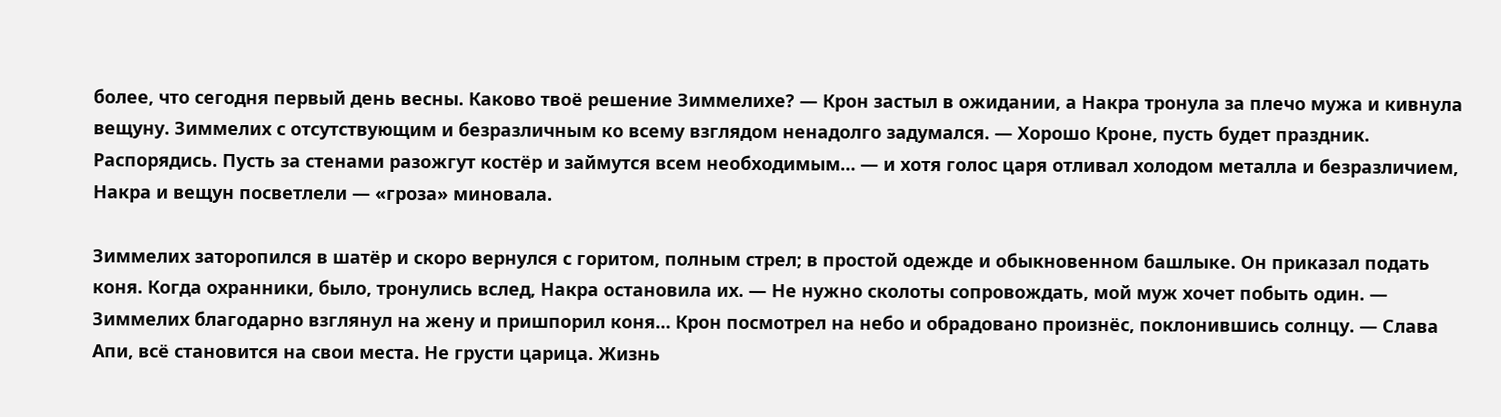более, что сегодня первый день весны. Каково твоё решение Зиммелихе? — Крон застыл в ожидании, а Накра тронула за плечо мужа и кивнула вещуну. Зиммелих с отсутствующим и безразличным ко всему взглядом ненадолго задумался. — Хорошо Кроне, пусть будет праздник. Распорядись. Пусть за стенами разожгут костёр и займутся всем необходимым… — и хотя голос царя отливал холодом металла и безразличием, Накра и вещун посветлели — «гроза» миновала.

Зиммелих заторопился в шатёр и скоро вернулся с горитом, полным стрел; в простой одежде и обыкновенном башлыке. Он приказал подать коня. Когда охранники, было, тронулись вслед, Накра остановила их. — Не нужно сколоты сопровождать, мой муж хочет побыть один. — Зиммелих благодарно взглянул на жену и пришпорил коня… Крон посмотрел на небо и обрадовано произнёс, поклонившись солнцу. — Слава Апи, всё становится на свои места. Не грусти царица. Жизнь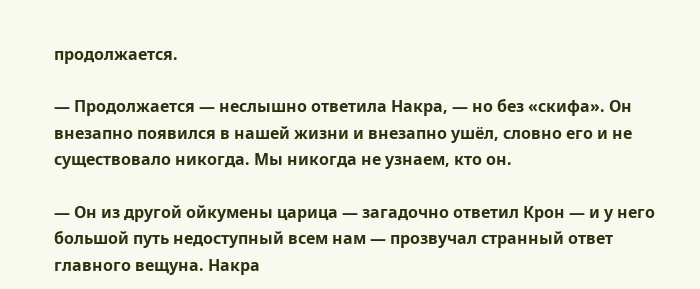продолжается.

— Продолжается — неслышно ответила Накра, — но без «скифа». Он внезапно появился в нашей жизни и внезапно ушёл, словно его и не существовало никогда. Мы никогда не узнаем, кто он.

— Он из другой ойкумены царица — загадочно ответил Крон — и у него большой путь недоступный всем нам — прозвучал странный ответ главного вещуна. Накра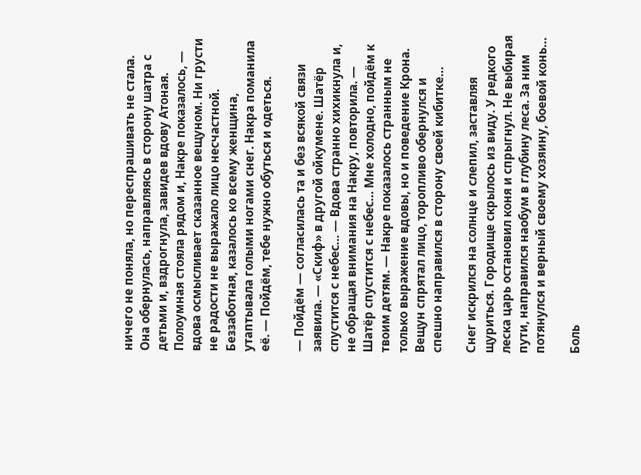ничего не поняла, но переспрашивать не стала. Она обернулась, направляясь в сторону шатра с детьми и, вздрогнула, завидев вдову Атоная. Полоумная стояла рядом и, Накре показалось, — вдова осмысливает сказанное вещуном. Ни грусти не радости не выражало лицо несчастной. Беззаботная, казалось ко всему женщина, утаптывала голыми ногами снег. Накра поманила её. — Пойдём, тебе нужно обуться и одеться.

— Пойдём — согласилась та и без всякой связи заявила. — «Скиф» в другой ойкумене. Шатёр спустится с небес… — Вдова странно хихикнула и, не обращая внимания на Накру, повторила. — Шатёр спустится с небес… Мне холодно, пойдём к твоим детям. — Накре показалось странным не только выражение вдовы, но и поведение Крона. Вещун спрятал лицо, торопливо обернулся и спешно направился в сторону своей кибитке…

Снег искрился на солнце и слепил, заставляя щуриться. Городище скрылось из виду. У редкого леска царь остановил коня и спрыгнул. Не выбирая пути, направился наобум в глубину леса. За ним потянулся и верный своему хозяину, боевой конь…

Боль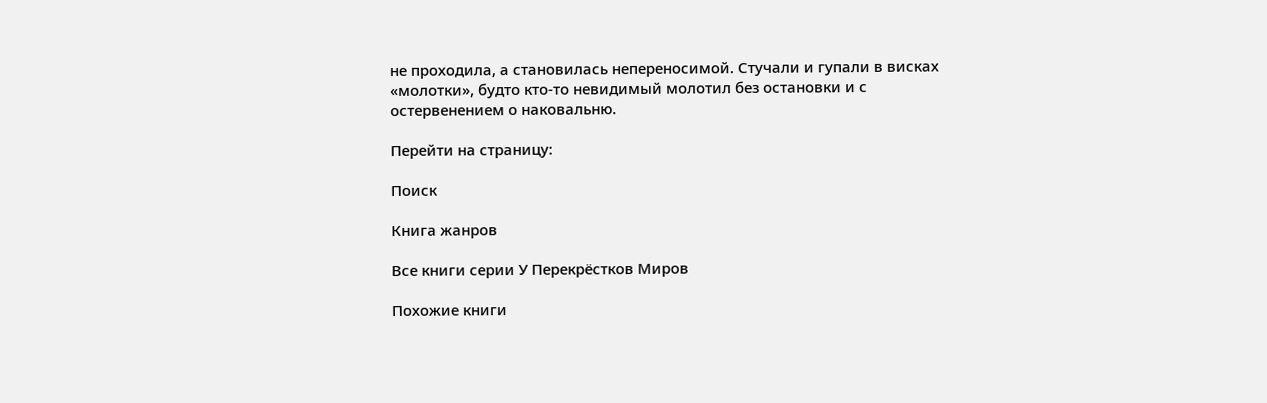не проходила, а становилась непереносимой. Стучали и гупали в висках «молотки», будто кто-то невидимый молотил без остановки и с остервенением о наковальню.

Перейти на страницу:

Поиск

Книга жанров

Все книги серии У Перекрёстков Миров

Похожие книги